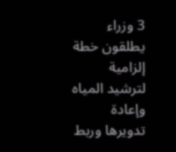3 وزراء يطلقون خطة إلزامية لترشيد المياه وإعادة تدويرها وربط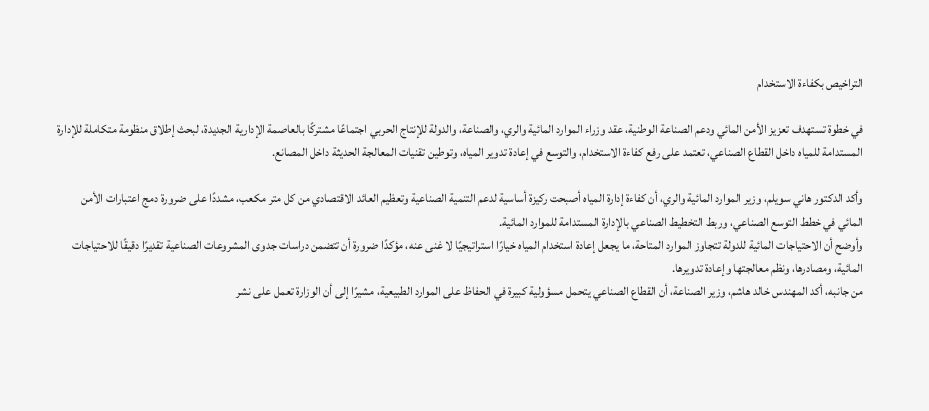التراخيص بكفاءة الاستخدام

في خطوة تستهدف تعزيز الأمن المائي ودعم الصناعة الوطنية، عقد وزراء الموارد المائية والري، والصناعة، والدولة للإنتاج الحربي اجتماعًا مشتركًا بالعاصمة الإدارية الجديدة، لبحث إطلاق منظومة متكاملة للإدارة المستدامة للمياه داخل القطاع الصناعي، تعتمد على رفع كفاءة الاستخدام، والتوسع في إعادة تدوير المياه، وتوطين تقنيات المعالجة الحديثة داخل المصانع.

وأكد الدكتور هاني سويلم، وزير الموارد المائية والري، أن كفاءة إدارة المياه أصبحت ركيزة أساسية لدعم التنمية الصناعية وتعظيم العائد الاقتصادي من كل متر مكعب، مشددًا على ضرورة دمج اعتبارات الأمن المائي في خطط التوسع الصناعي، وربط التخطيط الصناعي بالإدارة المستدامة للموارد المائية.
وأوضح أن الاحتياجات المائية للدولة تتجاوز الموارد المتاحة، ما يجعل إعادة استخدام المياه خيارًا استراتيجيًا لا غنى عنه، مؤكدًا ضرورة أن تتضمن دراسات جدوى المشروعات الصناعية تقديرًا دقيقًا للاحتياجات المائية، ومصادرها، ونظم معالجتها وإعادة تدويرها.
من جانبه، أكد المهندس خالد هاشم، وزير الصناعة، أن القطاع الصناعي يتحمل مسؤولية كبيرة في الحفاظ على الموارد الطبيعية، مشيرًا إلى أن الوزارة تعمل على نشر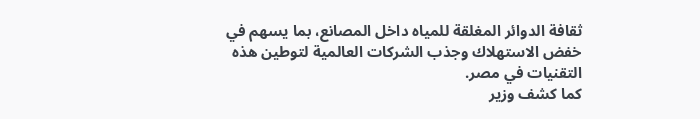ثقافة الدوائر المغلقة للمياه داخل المصانع، بما يسهم في خفض الاستهلاك وجذب الشركات العالمية لتوطين هذه التقنيات في مصر.
كما كشف وزير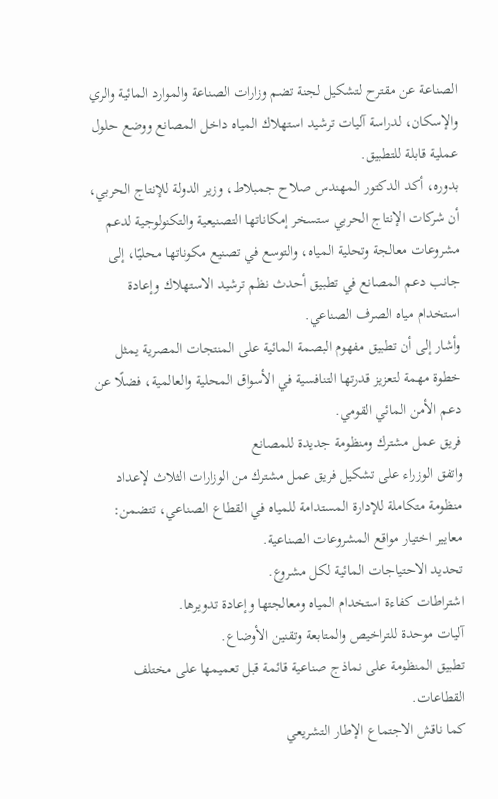الصناعة عن مقترح لتشكيل لجنة تضم وزارات الصناعة والموارد المائية والري والإسكان، لدراسة آليات ترشيد استهلاك المياه داخل المصانع ووضع حلول عملية قابلة للتطبيق.
بدوره، أكد الدكتور المهندس صلاح جمبلاط، وزير الدولة للإنتاج الحربي، أن شركات الإنتاج الحربي ستسخر إمكاناتها التصنيعية والتكنولوجية لدعم مشروعات معالجة وتحلية المياه، والتوسع في تصنيع مكوناتها محليًا، إلى جانب دعم المصانع في تطبيق أحدث نظم ترشيد الاستهلاك وإعادة استخدام مياه الصرف الصناعي.
وأشار إلى أن تطبيق مفهوم البصمة المائية على المنتجات المصرية يمثل خطوة مهمة لتعزيز قدرتها التنافسية في الأسواق المحلية والعالمية، فضلًا عن دعم الأمن المائي القومي.
فريق عمل مشترك ومنظومة جديدة للمصانع
واتفق الوزراء على تشكيل فريق عمل مشترك من الوزارات الثلاث لإعداد منظومة متكاملة للإدارة المستدامة للمياه في القطاع الصناعي، تتضمن:
معايير اختيار مواقع المشروعات الصناعية.
تحديد الاحتياجات المائية لكل مشروع.
اشتراطات كفاءة استخدام المياه ومعالجتها وإعادة تدويرها.
آليات موحدة للتراخيص والمتابعة وتقنين الأوضاع.
تطبيق المنظومة على نماذج صناعية قائمة قبل تعميمها على مختلف القطاعات.
كما ناقش الاجتماع الإطار التشريعي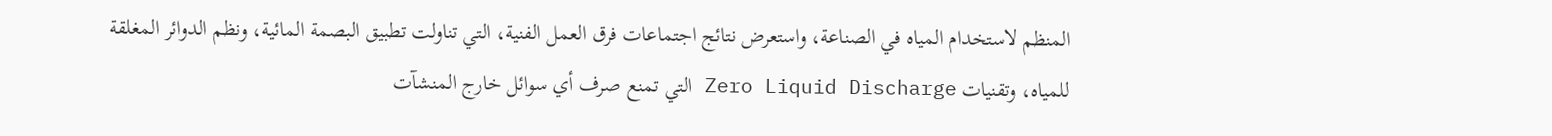المنظم لاستخدام المياه في الصناعة، واستعرض نتائج اجتماعات فرق العمل الفنية، التي تناولت تطبيق البصمة المائية، ونظم الدوائر المغلقة للمياه، وتقنيات Zero Liquid Discharge التي تمنع صرف أي سوائل خارج المنشآت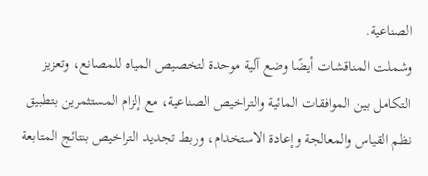الصناعية.
وشملت المناقشات أيضًا وضع آلية موحدة لتخصيص المياه للمصانع، وتعزيز التكامل بين الموافقات المائية والتراخيص الصناعية، مع إلزام المستثمرين بتطبيق نظم القياس والمعالجة وإعادة الاستخدام، وربط تجديد التراخيص بنتائج المتابعة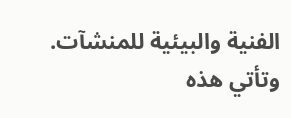الفنية والبيئية للمنشآت.
وتأتي هذه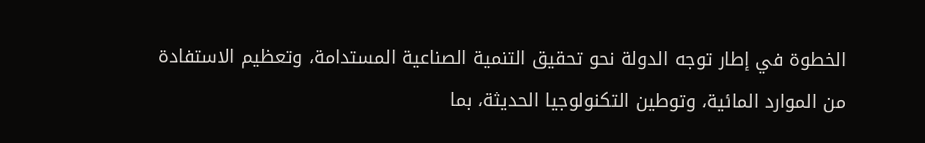الخطوة في إطار توجه الدولة نحو تحقيق التنمية الصناعية المستدامة، وتعظيم الاستفادة من الموارد المائية، وتوطين التكنولوجيا الحديثة، بما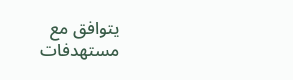يتوافق مع مستهدفات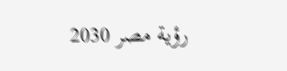رؤية مصر 2030